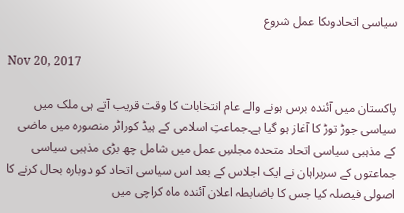سیاسی اتحادوںکا عمل شروع

Nov 20, 2017

پاکستان میں آئندہ برس ہونے والے عام انتخابات کا وقت قریب آتے ہی ملک میں سیاسی جوڑ توڑ کا آغاز ہو گیا ہے۔جماعتِ اسلامی کے ہیڈ کوراٹر منصورہ میں ماضی کے مذہبی سیاسی اتحاد متحدہ مجلسِ عمل میں شامل چھ بڑی مذہبی سیاسی جماعتوں کے سربراہان نے ایک اجلاس کے بعد اس سیاسی اتحاد کو دوبارہ بحال کرنے کا اصولی فیصلہ کیا جس کا باضابطہ اعلان آئندہ ماہ کراچی میں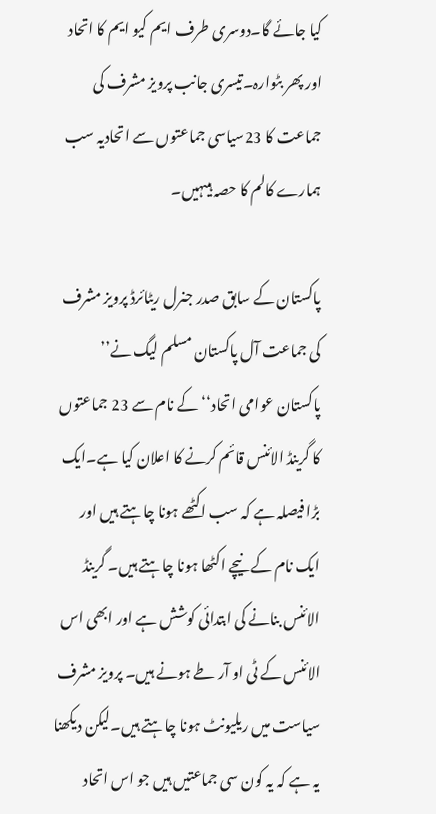کیا جائے گا۔دوسری طرف ایم کیو ایم کا اتحاد اور پھر بٹوارہ۔تیسری جانب پرویز مشرف کی جماعت کا 23سیاسی جماعتوں سے اتحادیہ سب ہمارے کالم کا حصہ ہیںہیں۔

پاکستان کے سابق صدر جنرل ریٹائرڈ پرویز مشرف کی جماعت آل پاکستان مسلم لیگ نے’’ پاکستان عوامی اتحاد‘‘کے نام سے 23 جماعتوں کا گرینڈ الائنس قائم کرنے کا اعلان کیا ہے۔ایک بڑا فیصلہ ہے کہ سب اکٹھے ہونا چاہتے ہیں اور ایک نام کے نیچے اکٹھا ہونا چاہتے ہیں۔ گرینڈ الائنس بنانے کی ابتدائی کوشش ہے اور ابھی اس الائنس کے ٹی او آر طے ہونے ہیں۔ پرویز مشرف سیاست میں ریلیونٹ ہونا چاہتے ہیں۔لیکن دیکھنا یہ ہے کہ یہ کون سی جماعتیں ہیں جو اس اتحاد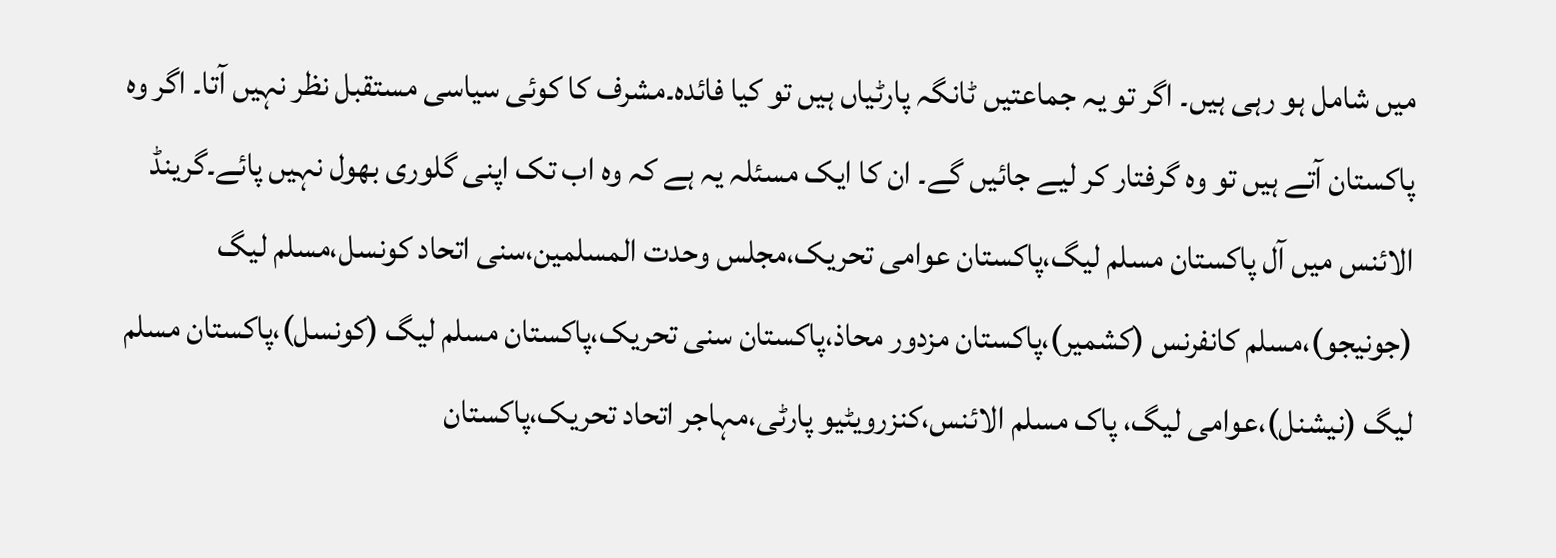میں شامل ہو رہی ہیں۔ اگر تو یہ جماعتیں ٹانگہ پارٹیاں ہیں تو کیا فائدہ۔مشرف کا کوئی سیاسی مستقبل نظر نہیں آتا۔ اگر وہ پاکستان آتے ہیں تو وہ گرفتار کر لیے جائیں گے۔ ان کا ایک مسئلہ یہ ہے کہ وہ اب تک اپنی گلوری بھول نہیں پائے۔گرینڈ الائنس میں آل پاکستان مسلم لیگ،پاکستان عوامی تحریک،مجلس وحدت المسلمین،سنی اتحاد کونسل،مسلم لیگ (جونیجو)،مسلم کانفرنس (کشمیر)،پاکستان مزدور محاذ،پاکستان سنی تحریک،پاکستان مسلم لیگ (کونسل)،پاکستان مسلم لیگ (نیشنل)،عوامی لیگ، پاک مسلم الائنس،کنزرویٹیو پارٹی،مہاجر اتحاد تحریک،پاکستان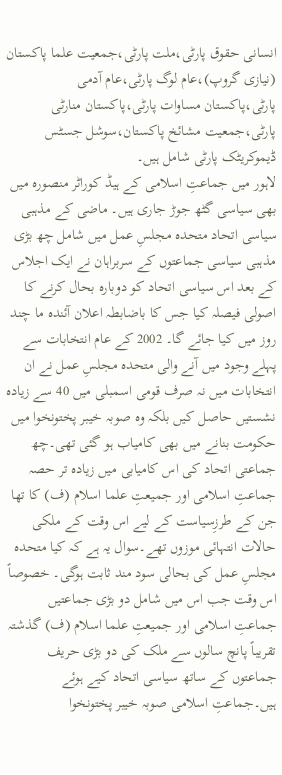انسانی حقوق پارٹی،ملت پارٹی،جمعیت علما پاکستان (نیازی گروپ)،عام لوگ پارٹی،عام آدمی پارٹی،پاکستان مساوات پارٹی،پاکستان منارٹی پارٹی،جمعیت مشائخ پاکستان،سوشل جسٹس ڈیموکریٹک پارٹی شامل ہیں۔
لاہور میں جماعتِ اسلامی کے ہیڈ کوراٹر منصورہ میں بھی سیاسی گٹھ جوڑ جاری ہیں۔ ماضی کے مذہبی سیاسی اتحاد متحدہ مجلسِ عمل میں شامل چھ بڑی مذہبی سیاسی جماعتوں کے سربراہان نے ایک اجلاس کے بعد اس سیاسی اتحاد کو دوبارہ بحال کرنے کا اصولی فیصلہ کیا جس کا باضابطہ اعلان آئندہ ما چند روز میں کیا جائے گا۔ 2002 کے عام انتخابات سے پہلے وجود میں آنے والی متحدہ مجلسِ عمل نے ان انتخابات میں نہ صرف قومی اسمبلی میں 40 سے زیادہ نشستیں حاصل کیں بلکہ وہ صوبہ خیبر پختونخوا میں حکومت بنانے میں بھی کامیاب ہو گئی تھی۔چھ جماعتی اتحاد کی اس کامیابی میں زیادہ تر حصہ جماعتِ اسلامی اور جمیعتِ علما اسلام (ف) کا تھا جن کے طرزِسیاست کے لیے اس وقت کے ملکی حالات انتہائی موزوں تھے۔سوال یہ ہے کہ کیا متحدہ مجلسِ عمل کی بحالی سود مند ثابت ہوگی۔ خصوصاً اس وقت جب اس میں شامل دو بڑی جماعتیں جماعتِ اسلامی اور جمیعتِ علما اسلام (ف) گذشتہ تقریباً پانچ سالوں سے ملک کی دو بڑی حریف جماعتوں کے ساتھ سیاسی اتحاد کیے ہوئے ہیں۔جماعتِ اسلامی صوبہ خیبر پختونخوا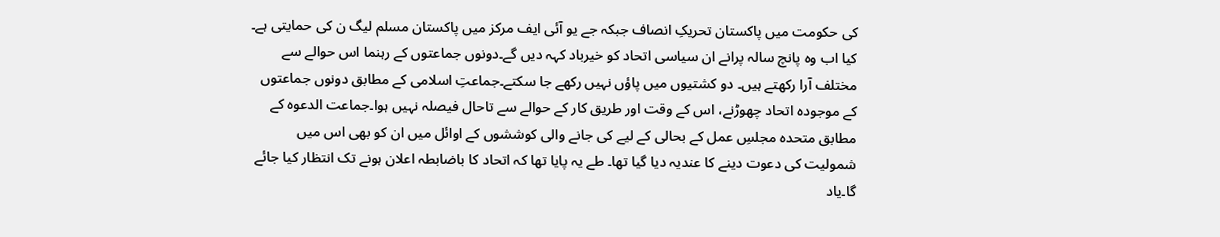کی حکومت میں پاکستان تحریکِ انصاف جبکہ جے یو آئی ایف مرکز میں پاکستان مسلم لیگ ن کی حمایتی ہے۔ کیا اب وہ پانچ سالہ پرانے ان سیاسی اتحاد کو خیرباد کہہ دیں گے۔دونوں جماعتوں کے رہنما اس حوالے سے مختلف آرا رکھتے ہیں۔ دو کشتیوں میں پاؤں نہیں رکھے جا سکتے۔جماعتِ اسلامی کے مطابق دونوں جماعتوں کے موجودہ اتحاد چھوڑنے، اس کے وقت اور طریق کار کے حوالے سے تاحال فیصلہ نہیں ہوا۔جماعت الدعوہ کے مطابق متحدہ مجلسِ عمل کے بحالی کے لیے کی جانے والی کوششوں کے اوائل میں ان کو بھی اس میں شمولیت کی دعوت دینے کا عندیہ دیا گیا تھا۔ طے یہ پایا تھا کہ اتحاد کا باضابطہ اعلان ہونے تک انتظار کیا جائے گا۔یاد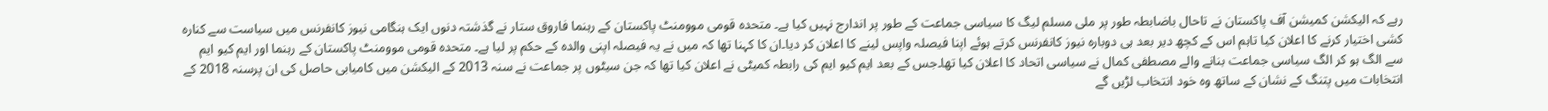رہے کہ الیکشن کمیشن آف پاکستان نے تاحال باضابطہ طور پر ملی مسلم لیگ کا سیاسی جماعت کے طور پر اندارج نہیں کیا ہے۔ متحدہ قومی موومنٹ پاکستان کے رہنما فاروق ستار نے گذشتہ دنوں ایک ہنگامی نیوز کانفرنس میں سیاست سے کنارہ کشی اختیار کرنے کا اعلان کیا تاہم اس کے کچھ دیر بعد ہی دوبارہ نیوز کانفرنس کرتے ہوئے اپنا فیصلہ واپس لینے کا اعلان کر دیا۔ان کا کہنا تھا کہ میں نے یہ فیصلہ اپنی والدہ کے حکم پر لیا ہے۔ متحدہ قومی موومنٹ پاکستان کے رہنما اور ایم کیو ایم سے الگ ہو کر الگ سیاسی جماعت بنانے والے مصطفی کمال نے سیاسی اتحاد کا اعلان کیا تھا۔جس کے بعد ایم کیو ایم کی رابطہ کمیٹی نے اعلان کیا تھا کہ جن سیٹوں پر جماعت نے سنہ 2013 کے الیکشن میں کامیابی حاصل کی ان پرسنہ 2018 کے انتخابات میں پتنگ کے نشان کے ساتھ وہ خود انتخاب لڑیں گے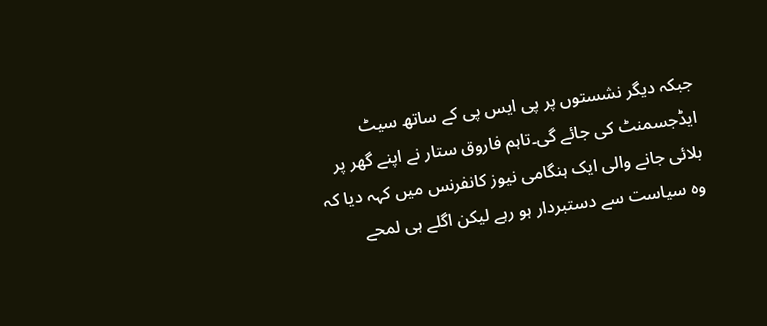جبکہ دیگر نشستوں پر پی ایس پی کے ساتھ سیٹ ایڈجسمنٹ کی جائے گی۔تاہم فاروق ستار نے اپنے گھر پر بلائی جانے والی ایک ہنگامی نیوز کانفرنس میں کہہ دیا کہ وہ سیاست سے دستبردار ہو رہے لیکن اگلے ہی لمحے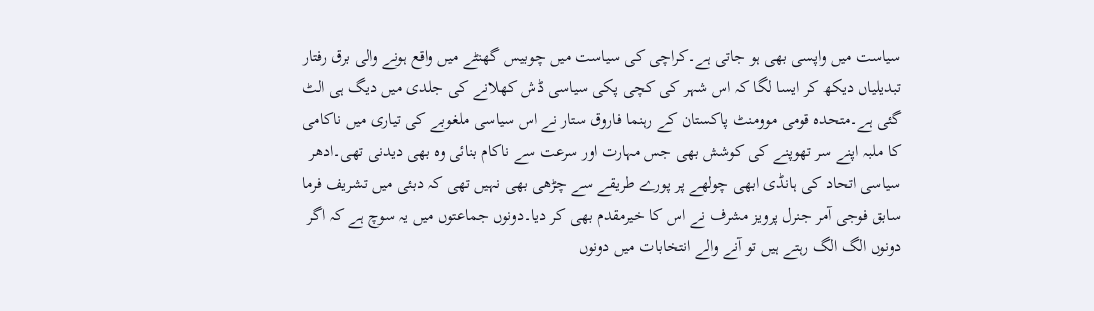سیاست میں واپسی بھی ہو جاتی ہے۔کراچی کی سیاست میں چوبیس گھنٹے میں واقع ہونے والی برق رفتار تبدیلیاں دیکھ کر ایسا لگا کہ اس شہر کی کچی پکی سیاسی ڈش کھلانے کی جلدی میں دیگ ہی الٹ گئی ہے۔متحدہ قومی موومنٹ پاکستان کے رہنما فاروق ستار نے اس سیاسی ملغوبے کی تیاری میں ناکامی کا ملبہ اپنے سر تھوپنے کی کوشش بھی جس مہارت اور سرعت سے ناکام بنائی وہ بھی دیدنی تھی۔ادھر سیاسی اتحاد کی ہانڈی ابھی چولھے پر پورے طریقے سے چڑھی بھی نہیں تھی کہ دبئی میں تشریف فرما سابق فوجی آمر جنرل پرویز مشرف نے اس کا خیرمقدم بھی کر دیا۔دونوں جماعتوں میں یہ سوچ ہے کہ اگر دونوں الگ الگ رہتے ہیں تو آنے والے انتخابات میں دونوں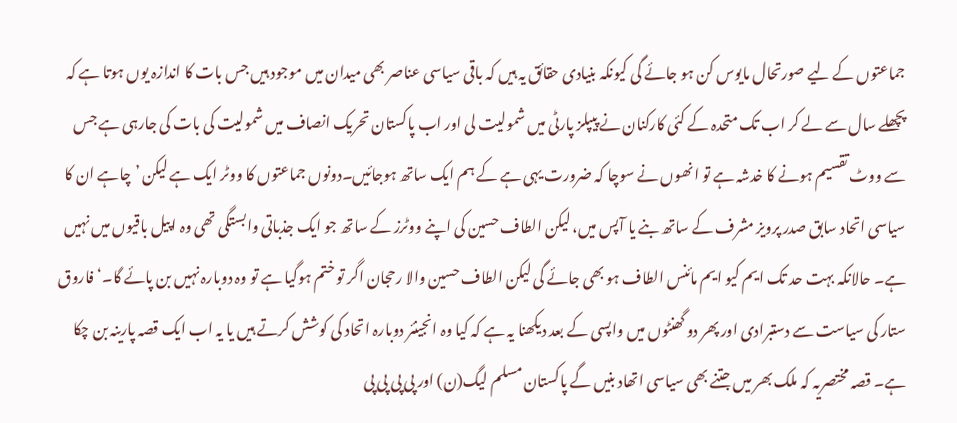جماعتوں کے لیے صورتحال مایوس کن ہو جائے گی کیونکہ بنیادی حقائق یہ ہیں کہ باقی سیاسی عناصر بھی میدان میں موجود ہیں جس بات کا اندازہ یوں ہوتا ہے کہ پچھلے سال سے لے کر اب تک متحدہ کے کئی کارکنان نے پیپلز پارٹی میں شمولیت لی اور اب پاکستان تحریک انصاف میں شمولیت کی بات کی جارہی ہے جس سے ووٹ تقسیم ہونے کا خدشہ ہے تو انھوں نے سوچا کہ ضرورت یہی ہے کے ہم ایک ساتھ ہوجائیں۔دونوں جماعتوں کا ووٹر ایک ہے لیکن ’چاہے ان کا سیاسی اتحاد سابق صدر پرویز مشرف کے ساتھ بنے یا آپس میں، لیکن الطاف حسین کی اپنے ووٹرز کے ساتھ جو ایک جذباتی وابستگی تھی وہ اپیل باقیوں میں نہیں ہے۔ حالانکہ بہت حد تک ایم کیو ایم مائنس الطاف ہو بھی جائے گی لیکن الطاف حسین والا رحجان اگر تو ختم ہوگیا ہے تو وہ دوبارہ نہیں بن پائے گا۔‘فاروق ستار کی سیاست سے دستبرادی اور پھر دو گھنٹوں میں واپسی کے بعد دیکھنا یہ ہے کہ کیا وہ انجینئر دوبارہ اتحاد کی کوشش کرتے ہیں یا یہ اب ایک قصہ پارینہ بن چکا ہے۔ قصہ مختصریہ کہ ملک بھر میں جتنے بھی سیاسی اتھاد بنیں گے پاکستان مسلم لیگ(ن) اور پی پی پی پی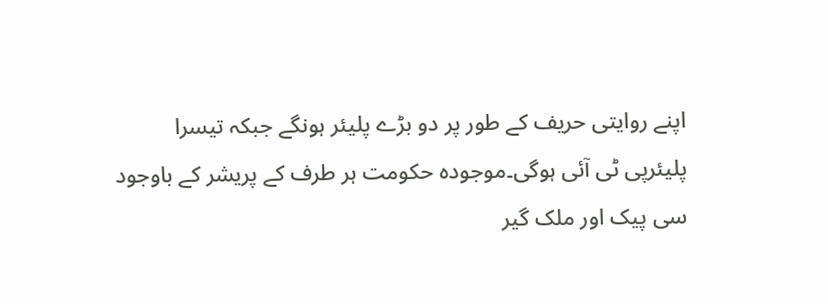اپنے روایتی حریف کے طور پر دو بڑے پلیئر ہونگے جبکہ تیسرا پلیئرپی ٹی آئی ہوگی۔موجودہ حکومت ہر طرف کے پریشر کے باوجود سی پیک اور ملک گیر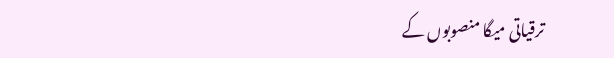ترقیاتی میگا منصوبوں کے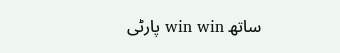ساتھ win win پارٹی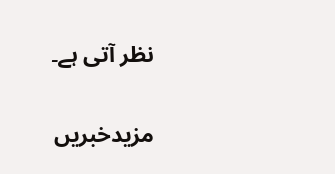نظر آتی ہے۔

مزیدخبریں